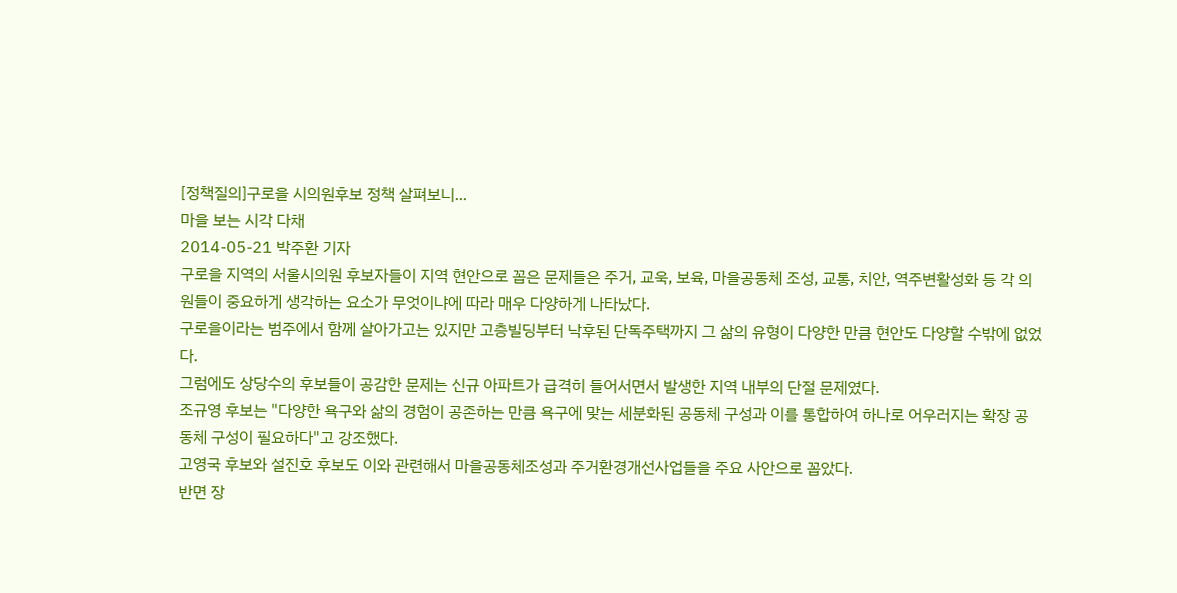[정책질의]구로을 시의원후보 정책 살펴보니...
마을 보는 시각 다채
2014-05-21 박주환 기자
구로을 지역의 서울시의원 후보자들이 지역 현안으로 꼽은 문제들은 주거, 교욱, 보육, 마을공동체 조성, 교통, 치안, 역주변활성화 등 각 의원들이 중요하게 생각하는 요소가 무엇이냐에 따라 매우 다양하게 나타났다.
구로을이라는 범주에서 함께 살아가고는 있지만 고층빌딩부터 낙후된 단독주택까지 그 삶의 유형이 다양한 만큼 현안도 다양할 수밖에 없었다.
그럼에도 상당수의 후보들이 공감한 문제는 신규 아파트가 급격히 들어서면서 발생한 지역 내부의 단절 문제였다.
조규영 후보는 "다양한 욕구와 삶의 경험이 공존하는 만큼 욕구에 맞는 세분화된 공동체 구성과 이를 통합하여 하나로 어우러지는 확장 공동체 구성이 필요하다"고 강조했다.
고영국 후보와 설진호 후보도 이와 관련해서 마을공동체조성과 주거환경개선사업들을 주요 사안으로 꼽았다.
반면 장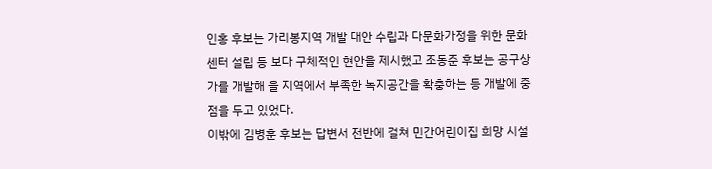인홍 후보는 가리봉지역 개발 대안 수립과 다문화가정을 위한 문화센터 설립 등 보다 구체적인 현안을 제시했고 조동준 후보는 공구상가를 개발해 을 지역에서 부족한 녹지공간을 확충하는 등 개발에 중점을 두고 있었다.
이밖에 김병훈 후보는 답변서 전반에 걸쳐 민간어린이집 희망 시설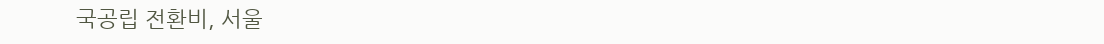국공립 전환비, 서울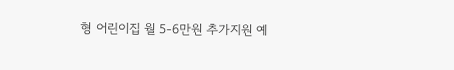형 어린이집 월 5-6만원 추가지원 예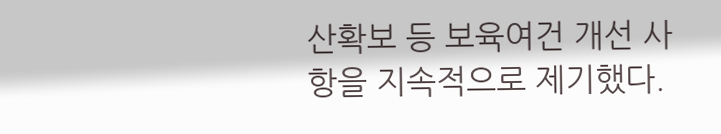산확보 등 보육여건 개선 사항을 지속적으로 제기했다.